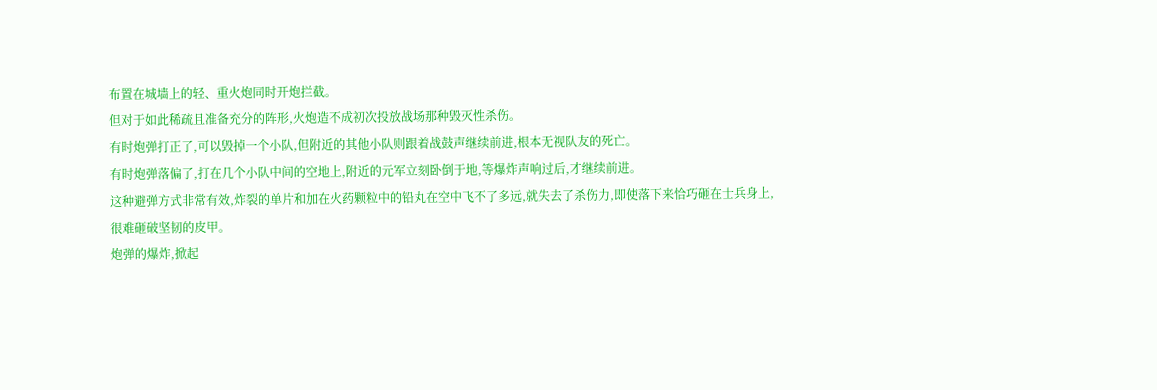布置在城墙上的轻、重火炮同时开炮拦截。
但对于如此稀疏且准备充分的阵形,火炮造不成初次投放战场那种毁灭性杀伤。
有时炮弹打正了,可以毁掉一个小队,但附近的其他小队则跟着战鼓声继续前进,根本无视队友的死亡。
有时炮弹落偏了,打在几个小队中间的空地上,附近的元军立刻卧倒于地,等爆炸声响过后,才继续前进。
这种避弹方式非常有效,炸裂的单片和加在火药颗粒中的铅丸在空中飞不了多远,就失去了杀伤力,即使落下来恰巧砸在士兵身上,很难砸破坚韧的皮甲。
炮弹的爆炸,掀起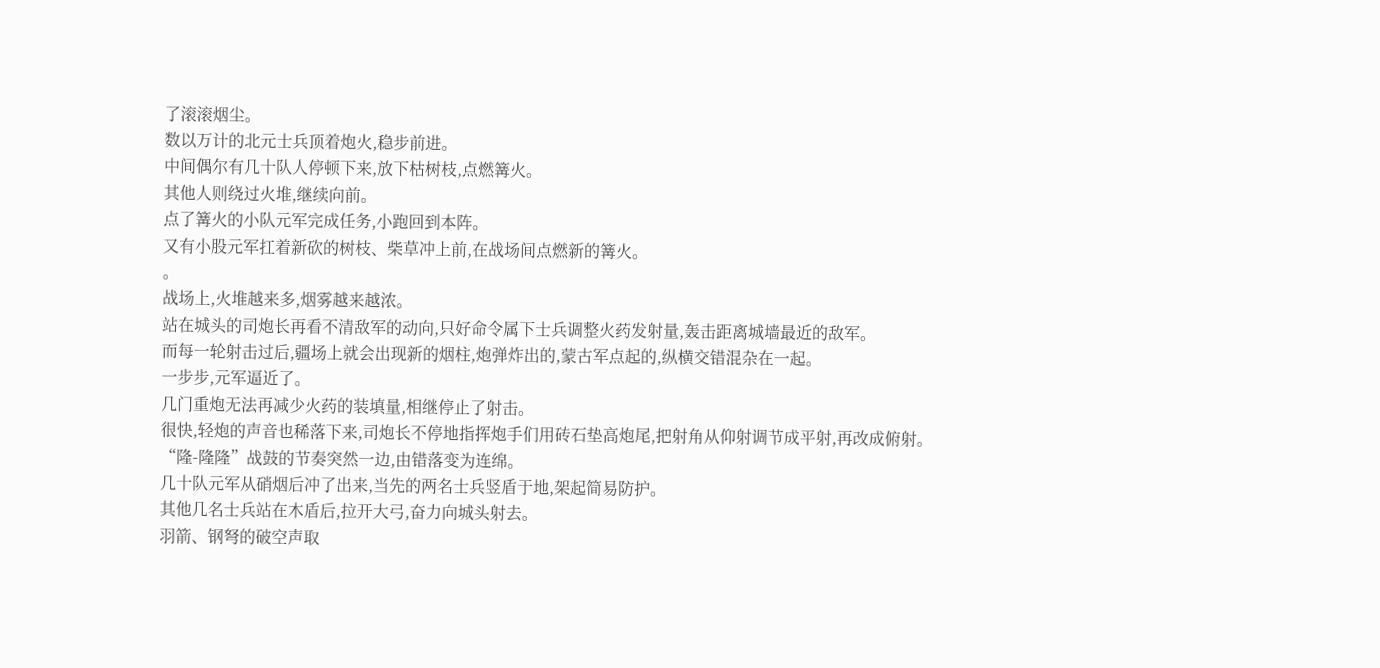了滚滚烟尘。
数以万计的北元士兵顶着炮火,稳步前进。
中间偶尔有几十队人停顿下来,放下枯树枝,点燃篝火。
其他人则绕过火堆,继续向前。
点了篝火的小队元军完成任务,小跑回到本阵。
又有小股元军扛着新砍的树枝、柴草冲上前,在战场间点燃新的篝火。
。
战场上,火堆越来多,烟雾越来越浓。
站在城头的司炮长再看不清敌军的动向,只好命令属下士兵调整火药发射量,轰击距离城墙最近的敌军。
而每一轮射击过后,疆场上就会出现新的烟柱,炮弹炸出的,蒙古军点起的,纵横交错混杂在一起。
一步步,元军逼近了。
几门重炮无法再减少火药的装填量,相继停止了射击。
很快,轻炮的声音也稀落下来,司炮长不停地指挥炮手们用砖石垫高炮尾,把射角从仰射调节成平射,再改成俯射。
“隆-隆隆”战鼓的节奏突然一边,由错落变为连绵。
几十队元军从硝烟后冲了出来,当先的两名士兵竖盾于地,架起简易防护。
其他几名士兵站在木盾后,拉开大弓,奋力向城头射去。
羽箭、钢弩的破空声取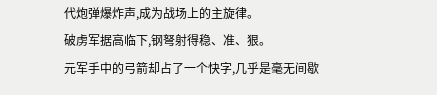代炮弹爆炸声,成为战场上的主旋律。
破虏军据高临下,钢弩射得稳、准、狠。
元军手中的弓箭却占了一个快字,几乎是毫无间歇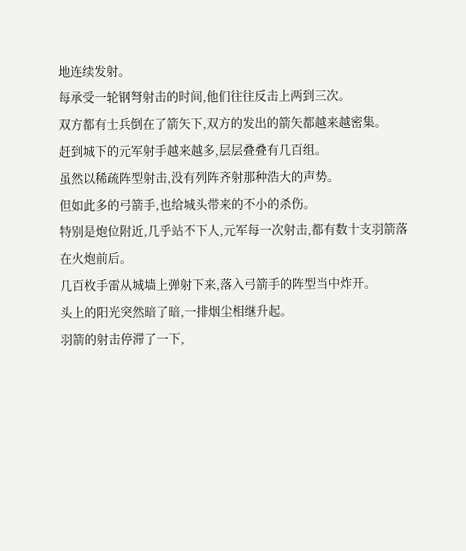地连续发射。
每承受一轮钢弩射击的时间,他们往往反击上两到三次。
双方都有士兵倒在了箭矢下,双方的发出的箭矢都越来越密集。
赶到城下的元军射手越来越多,层层叠叠有几百组。
虽然以稀疏阵型射击,没有列阵齐射那种浩大的声势。
但如此多的弓箭手,也给城头带来的不小的杀伤。
特别是炮位附近,几乎站不下人,元军每一次射击,都有数十支羽箭落在火炮前后。
几百枚手雷从城墙上弹射下来,落入弓箭手的阵型当中炸开。
头上的阳光突然暗了暗,一排烟尘相继升起。
羽箭的射击停滞了一下,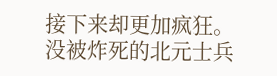接下来却更加疯狂。
没被炸死的北元士兵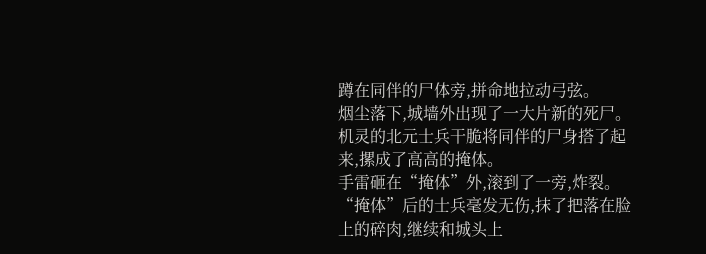蹲在同伴的尸体旁,拼命地拉动弓弦。
烟尘落下,城墙外出现了一大片新的死尸。
机灵的北元士兵干脆将同伴的尸身搭了起来,摞成了高高的掩体。
手雷砸在“掩体”外,滚到了一旁,炸裂。
“掩体”后的士兵毫发无伤,抹了把落在脸上的碎肉,继续和城头上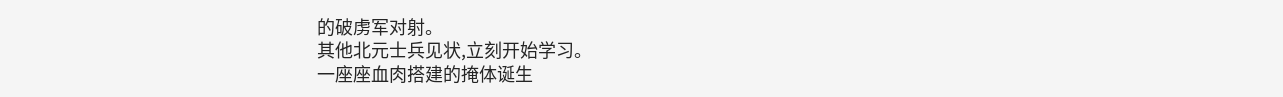的破虏军对射。
其他北元士兵见状,立刻开始学习。
一座座血肉搭建的掩体诞生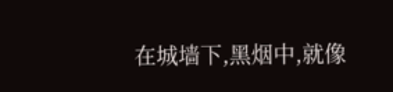在城墙下,黑烟中,就像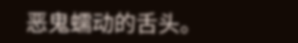恶鬼蠕动的舌头。